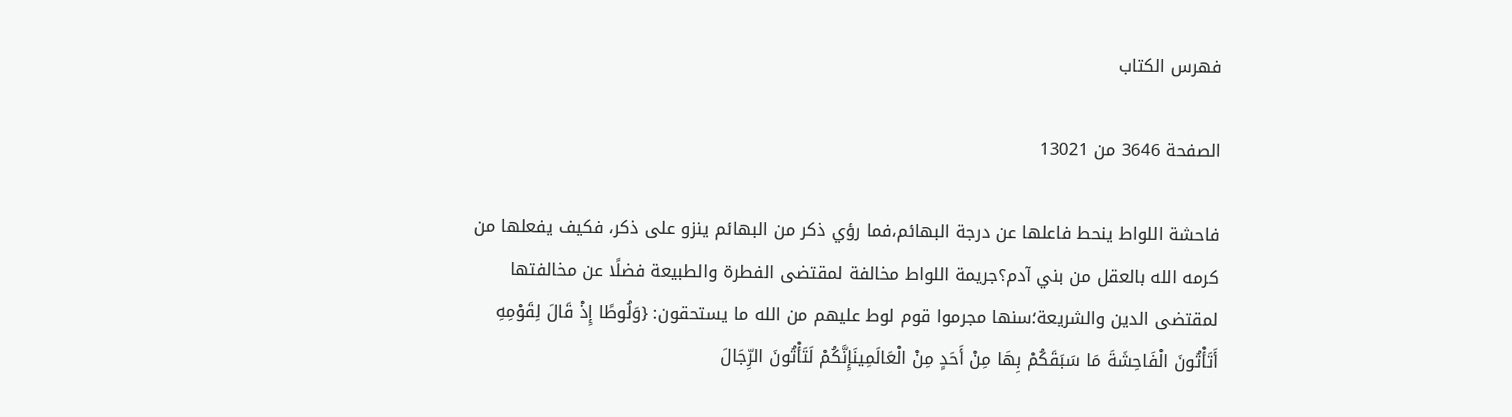فهرس الكتاب

الصفحة 3646 من 13021

فاحشة اللواط ينحط فاعلها عن درجة البهائم،فما رؤي ذكر من البهائم ينزو على ذكر، فكيف يفعلها من كرمه الله بالعقل من بني آدم؟جريمة اللواط مخالفة لمقتضى الفطرة والطبيعة فضلًا عن مخالفتها لمقتضى الدين والشريعة؛سنها مجرموا قوم لوط عليهم من الله ما يستحقون: {وَلُوطًا إِذْ قَالَ لِقَوْمِهِ أَتَأْتُونَ الْفَاحِشَةَ مَا سَبَقَكُمْ بِهَا مِنْ أَحَدٍ مِنْ الْعَالَمِينَإِنَّكُمْ لَتَأْتُونَ الرِّجَالَ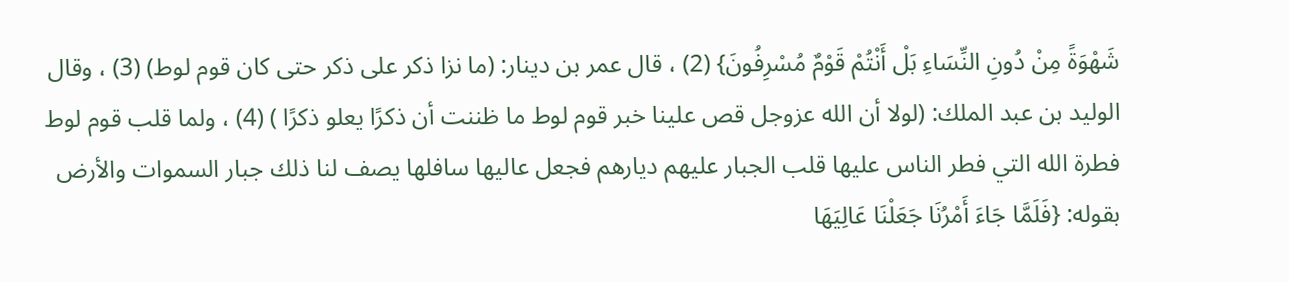شَهْوَةً مِنْ دُونِ النِّسَاءِ بَلْ أَنْتُمْ قَوْمٌ مُسْرِفُونَ} (2) ، قال عمر بن دينار: (ما نزا ذكر على ذكر حتى كان قوم لوط) (3) ، وقال الوليد بن عبد الملك: (لولا أن الله عزوجل قص علينا خبر قوم لوط ما ظننت أن ذكرًا يعلو ذكرًا ) (4) ، ولما قلب قوم لوط فطرة الله التي فطر الناس عليها قلب الجبار عليهم ديارهم فجعل عاليها سافلها يصف لنا ذلك جبار السموات والأرض بقوله: {فَلَمَّا جَاءَ أَمْرُنَا جَعَلْنَا عَالِيَهَا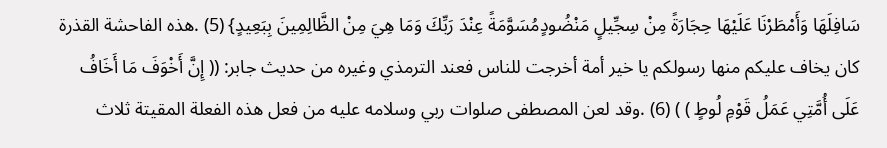سَافِلَهَا وَأَمْطَرْنَا عَلَيْهَا حِجَارَةً مِنْ سِجِّيلٍ مَنْضُودٍمُسَوَّمَةً عِنْدَ رَبِّكَ وَمَا هِيَ مِنْ الظَّالِمِينَ بِبَعِيدٍ} (5) .هذه الفاحشة القذرة كان يخاف عليكم منها رسولكم يا خير أمة أخرجت للناس فعند الترمذي وغيره من حديث جابر: (( إِنَّ أَخْوَفَ مَا أَخَافُ عَلَى أُمَّتِي عَمَلُ قَوْمِ لُوطٍ ) ) (6) .وقد لعن المصطفى صلوات ربي وسلامه عليه من فعل هذه الفعلة المقيتة ثلاث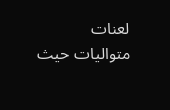لعنات متواليات حيث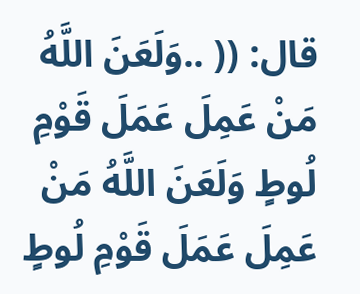قال: (( ..وَلَعَنَ اللَّهُ مَنْ عَمِلَ عَمَلَ قَوْمِ لُوطٍ وَلَعَنَ اللَّهُ مَنْ عَمِلَ عَمَلَ قَوْمِ لُوطٍ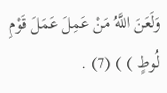وَلَعَنَ اللَّهُ مَنْ عَمِلَ عَمَلَ قَوْمِ لُوطٍ ) ) (7) .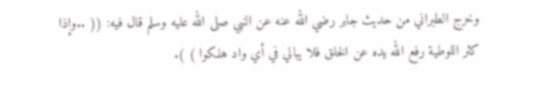وخرج الطبراني من حديث جابر رضي الله عنه عن النبي صلى الله عليه وسلم قال فيه: (( ..وإذا كثر اللوطية رفع الله يده عن الخلق فلا يبالي في أي واد هلكوا ) ).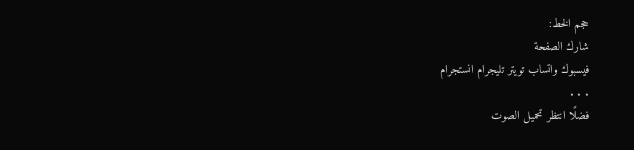حجم الخط:
شارك الصفحة
فيسبوك واتساب تويتر تليجرام انستجرام
. . .
فضلًا انتظر تحميل الصوت